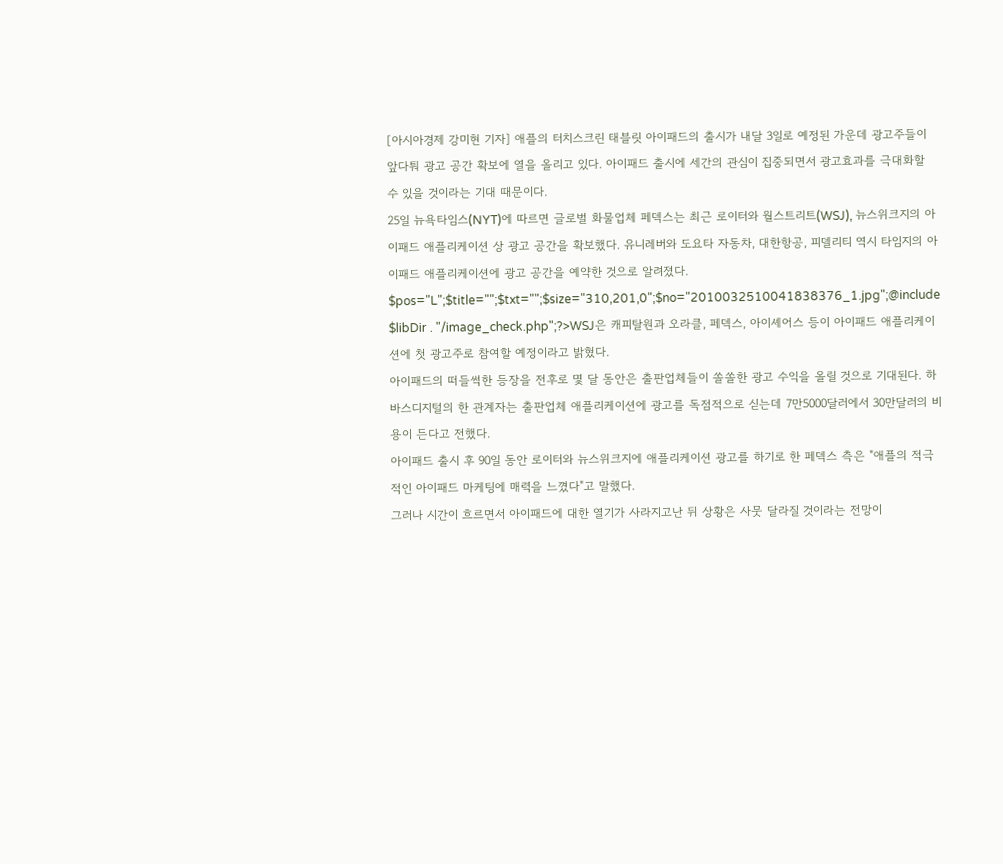[아시아경제 강미현 기자] 애플의 터치스크린 태블릿 아이패드의 출시가 내달 3일로 예정된 가운데 광고주들이 앞다퉈 광고 공간 확보에 열을 올리고 있다. 아이패드 출시에 세간의 관심이 집중되면서 광고효과를 극대화할 수 있을 것이라는 기대 때문이다.
25일 뉴욕타임스(NYT)에 따르면 글로벌 화물업체 페덱스는 최근 로이터와 월스트리트(WSJ), 뉴스위크지의 아이패드 애플리케이션 상 광고 공간을 확보했다. 유니레버와 도요타 자동차, 대한항공, 피델리티 역시 타임지의 아이패드 애플리케이션에 광고 공간을 예약한 것으로 알려졌다.
$pos="L";$title="";$txt="";$size="310,201,0";$no="2010032510041838376_1.jpg";@include $libDir . "/image_check.php";?>WSJ은 캐피탈원과 오라클, 페덱스, 아이셰어스 등이 아이패드 애플리케이션에 첫 광고주로 참여할 예정이라고 밝혔다.
아이패드의 떠들썩한 등장을 전후로 몇 달 동안은 출판업체들이 쏠쏠한 광고 수익을 올릴 것으로 기대된다. 하바스디지털의 한 관계자는 출판업체 애플리케이션에 광고를 독점적으로 싣는데 7만5000달러에서 30만달러의 비용이 든다고 전했다.
아이패드 출시 후 90일 동안 로이터와 뉴스위크지에 애플리케이션 광고를 하기로 한 페덱스 측은 "애플의 적극적인 아이패드 마케팅에 매력을 느꼈다"고 말했다.
그러나 시간이 흐르면서 아이패드에 대한 열기가 사라지고난 뒤 상황은 사뭇 달라질 것이라는 전망이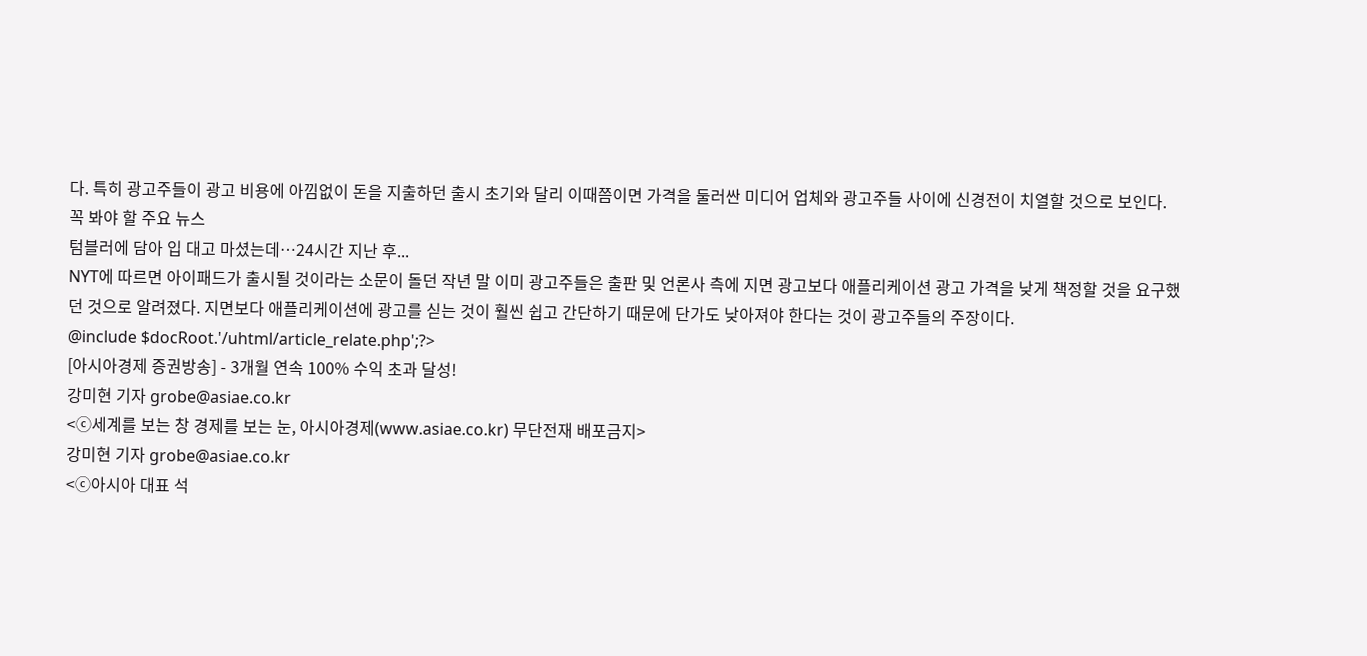다. 특히 광고주들이 광고 비용에 아낌없이 돈을 지출하던 출시 초기와 달리 이때쯤이면 가격을 둘러싼 미디어 업체와 광고주들 사이에 신경전이 치열할 것으로 보인다.
꼭 봐야 할 주요 뉴스
텀블러에 담아 입 대고 마셨는데…24시간 지난 후...
NYT에 따르면 아이패드가 출시될 것이라는 소문이 돌던 작년 말 이미 광고주들은 출판 및 언론사 측에 지면 광고보다 애플리케이션 광고 가격을 낮게 책정할 것을 요구했던 것으로 알려졌다. 지면보다 애플리케이션에 광고를 싣는 것이 훨씬 쉽고 간단하기 때문에 단가도 낮아져야 한다는 것이 광고주들의 주장이다.
@include $docRoot.'/uhtml/article_relate.php';?>
[아시아경제 증권방송] - 3개월 연속 100% 수익 초과 달성!
강미현 기자 grobe@asiae.co.kr
<ⓒ세계를 보는 창 경제를 보는 눈, 아시아경제(www.asiae.co.kr) 무단전재 배포금지>
강미현 기자 grobe@asiae.co.kr
<ⓒ아시아 대표 석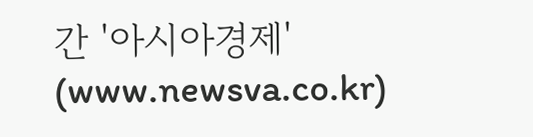간 '아시아경제' (www.newsva.co.kr)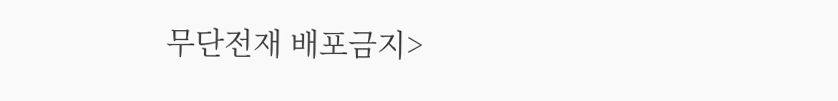무단전재 배포금지>